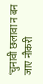‘चुनावी छलावा न बन जाए नौकरी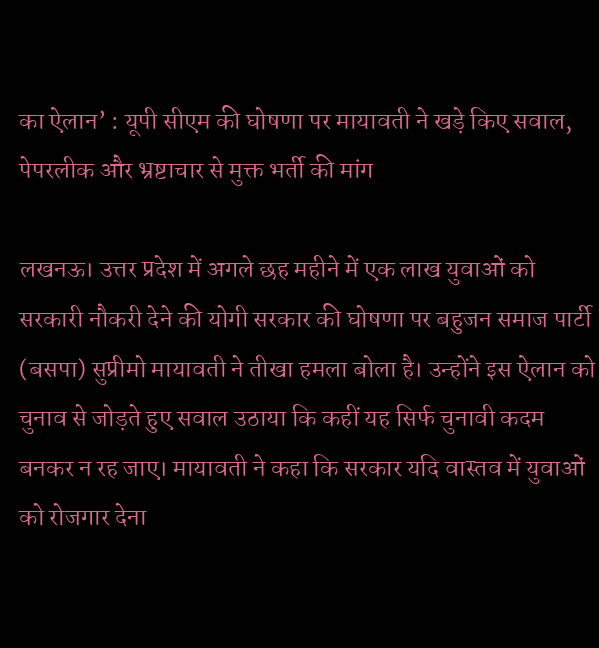का ऐलान’ : यूपी सीएम की घोषणा पर मायावती ने खड़े किए सवाल, पेपरलीक और भ्रष्टाचार से मुक्त भर्ती की मांग

लखनऊ। उत्तर प्रदेश में अगले छह महीने में एक लाख युवाओं को सरकारी नौकरी देने की योगी सरकार की घोषणा पर बहुजन समाज पार्टी (बसपा) सुप्रीमो मायावती ने तीखा हमला बोला है। उन्होंने इस ऐलान को चुनाव से जोड़ते हुए सवाल उठाया कि कहीं यह सिर्फ चुनावी कदम बनकर न रह जाए। मायावती ने कहा कि सरकार यदि वास्तव में युवाओं को रोजगार देना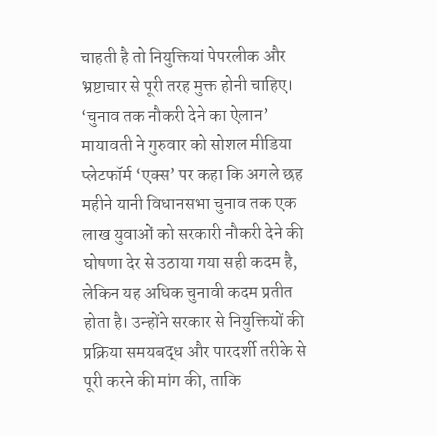चाहती है तो नियुक्तियां पेपरलीक और भ्रष्टाचार से पूरी तरह मुक्त होनी चाहिए।
‘चुनाव तक नौकरी देने का ऐलान’
मायावती ने गुरुवार को सोशल मीडिया प्लेटफॉर्म ‘एक्स’ पर कहा कि अगले छह महीने यानी विधानसभा चुनाव तक एक लाख युवाओं को सरकारी नौकरी देने की घोषणा देर से उठाया गया सही कदम है, लेकिन यह अधिक चुनावी कदम प्रतीत होता है। उन्होंने सरकार से नियुक्तियों की प्रक्रिया समयबद्ध और पारदर्शी तरीके से पूरी करने की मांग की, ताकि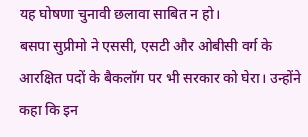यह घोषणा चुनावी छलावा साबित न हो।
बसपा सुप्रीमो ने एससी, एसटी और ओबीसी वर्ग के आरक्षित पदों के बैकलॉग पर भी सरकार को घेरा। उन्होंने कहा कि इन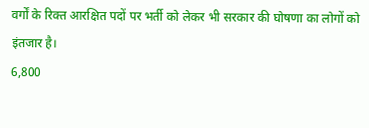वर्गों के रिक्त आरक्षित पदों पर भर्ती को लेकर भी सरकार की घोषणा का लोगों को इंतजार है।
6,800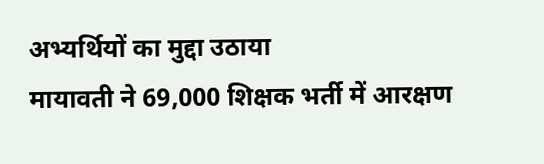अभ्यर्थियों का मुद्दा उठाया
मायावती ने 69,000 शिक्षक भर्ती में आरक्षण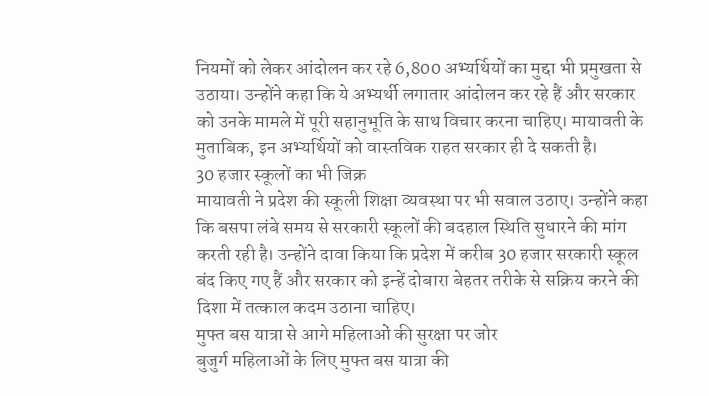नियमों को लेकर आंदोलन कर रहे 6,800 अभ्यर्थियों का मुद्दा भी प्रमुखता से उठाया। उन्होंने कहा कि ये अभ्यर्थी लगातार आंदोलन कर रहे हैं और सरकार को उनके मामले में पूरी सहानुभूति के साथ विचार करना चाहिए। मायावती के मुताबिक, इन अभ्यर्थियों को वास्तविक राहत सरकार ही दे सकती है।
30 हजार स्कूलों का भी जिक्र
मायावती ने प्रदेश की स्कूली शिक्षा व्यवस्था पर भी सवाल उठाए। उन्होंने कहा कि बसपा लंबे समय से सरकारी स्कूलों की बदहाल स्थिति सुधारने की मांग करती रही है। उन्होंने दावा किया कि प्रदेश में करीब 30 हजार सरकारी स्कूल बंद किए गए हैं और सरकार को इन्हें दोबारा बेहतर तरीके से सक्रिय करने की दिशा में तत्काल कदम उठाना चाहिए।
मुफ्त बस यात्रा से आगे महिलाओं की सुरक्षा पर जोर
बुजुर्ग महिलाओं के लिए मुफ्त बस यात्रा की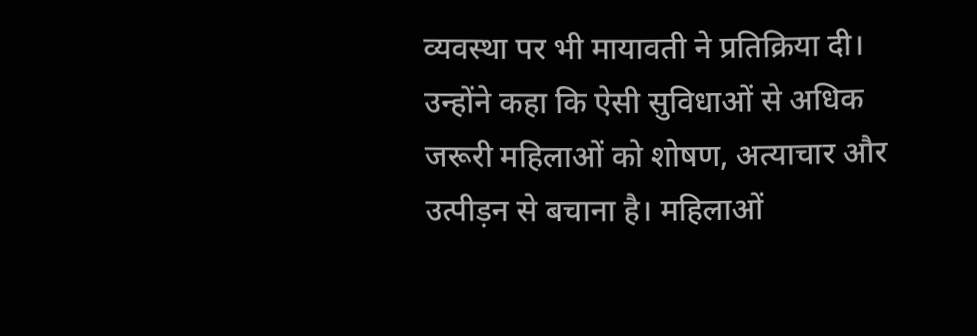व्यवस्था पर भी मायावती ने प्रतिक्रिया दी। उन्होंने कहा कि ऐसी सुविधाओं से अधिक जरूरी महिलाओं को शोषण, अत्याचार और उत्पीड़न से बचाना है। महिलाओं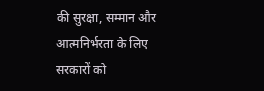की सुरक्षा, सम्मान और आत्मनिर्भरता के लिए सरकारों को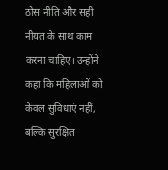ठोस नीति और सही नीयत के साथ काम करना चाहिए। उन्होंने कहा कि महिलाओं को केवल सुविधाएं नहीं, बल्कि सुरक्षित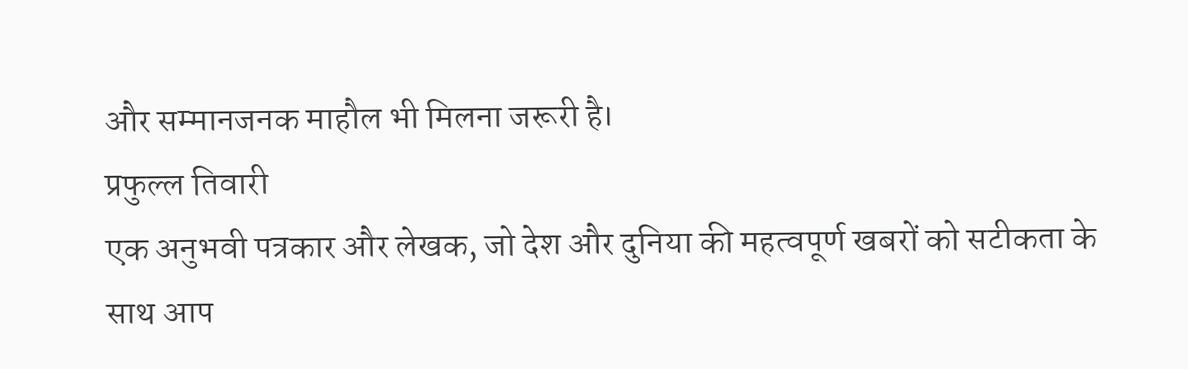और सम्मानजनक माहौल भी मिलना जरूरी है।
प्रफुल्ल तिवारी
एक अनुभवी पत्रकार और लेखक, जो देश और दुनिया की महत्वपूर्ण खबरों को सटीकता के साथ आप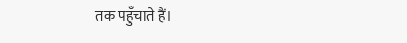तक पहुँचाते हैं।